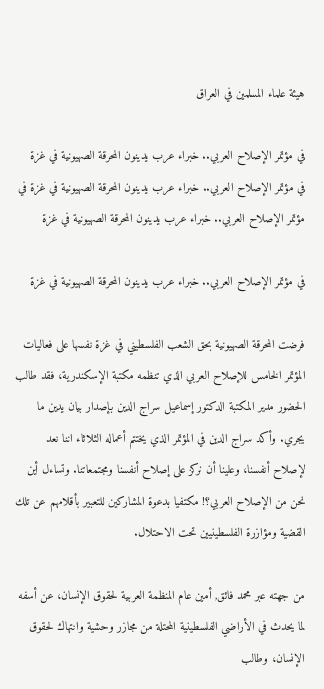هيئة علماء المسلمين في العراق

في مؤتمر الإصلاح العربي.. خبراء عرب يدينون المحرقة الصهيونية في غزة
في مؤتمر الإصلاح العربي.. خبراء عرب يدينون المحرقة الصهيونية في غزة في مؤتمر الإصلاح العربي.. خبراء عرب يدينون المحرقة الصهيونية في غزة

في مؤتمر الإصلاح العربي.. خبراء عرب يدينون المحرقة الصهيونية في غزة

فرضت المحرقة الصهيونية بحق الشعب الفلسطيني في غزة نفسها على فعاليات المؤتمر الخامس للإصلاح العربي الذي تنظمه مكتبة الإسكندرية، فقد طالب الحضور مدير المكتبة الدكتور إسماعيل سراج الدين بإصدار بيان يدين ما يجري. وأكد سراج الدين في المؤتمر الذي يختتم أعماله الثلاثاء اننا نعد لإصلاح أنفسنا، وعلينا أن نركز على إصلاح أنفسنا ومجتمعاتنا. وتساءل أين نحن من الإصلاح العربي؟! مكتفيا بدعوة المشاركين للتعبير بأقلامهم عن تلك القضية ومؤازرة الفلسطينيين تحت الاحتلال.

من جهته عبر محمد فائق, أمين عام المنظمة العربية لحقوق الإنسان، عن أسفه لما يحدث في الأراضي الفلسطينية المحتلة من مجازر وحشية وانتهاك لحقوق الإنسان، وطالب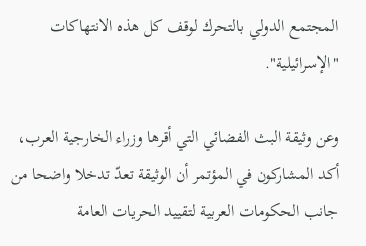المجتمع الدولي بالتحرك لوقف كل هذه الانتهاكات "الإسرائيلية".

وعن وثيقة البث الفضائي التي أقرها وزراء الخارجية العرب، أكد المشاركون في المؤتمر أن الوثيقة تعدّ تدخلا واضحا من جانب الحكومات العربية لتقييد الحريات العامة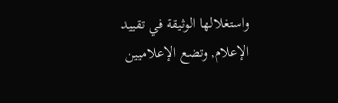واستغلالها الوثيقة في تقييد الإعلام, وتضع الإعلاميين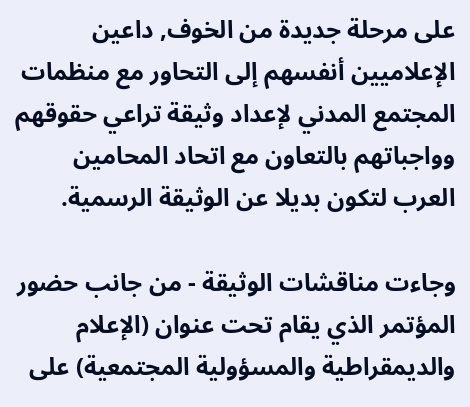على مرحلة جديدة من الخوف, داعين الإعلاميين أنفسهم إلى التحاور مع منظمات المجتمع المدني لإعداد وثيقة تراعي حقوقهم وواجباتهم بالتعاون مع اتحاد المحامين العرب لتكون بديلا عن الوثيقة الرسمية.

وجاءت مناقشات الوثيقة - من جانب حضور المؤتمر الذي يقام تحت عنوان (الإعلام والديمقراطية والمسؤولية المجتمعية) على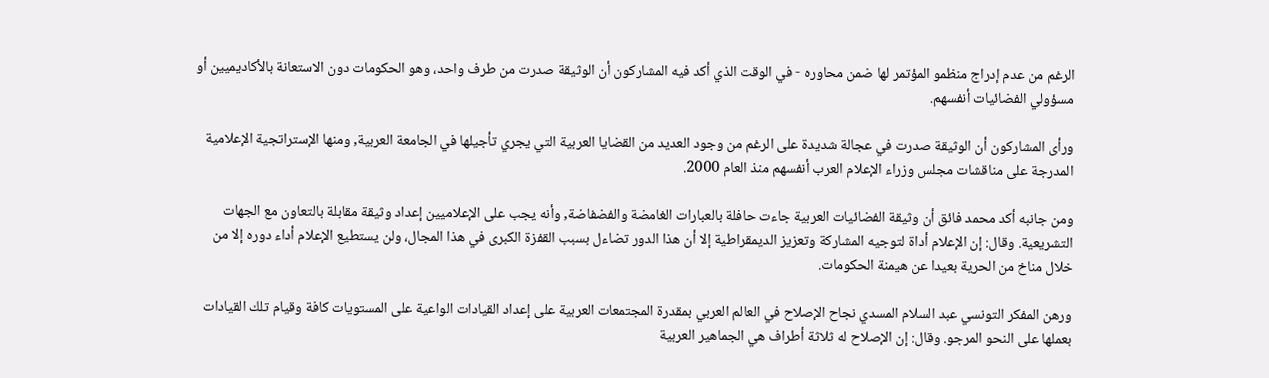الرغم من عدم إدراج منظمو المؤتمر لها ضمن محاوره - في الوقت الذي أكد فيه المشاركون أن الوثيقة صدرت من طرف واحد، وهو الحكومات دون الاستعانة بالأكاديميين أو مسؤولي الفضائيات أنفسهم.

ورأى المشاركون أن الوثيقة صدرت في عجالة شديدة على الرغم من وجود العديد من القضايا العربية التي يجري تأجيلها في الجامعة العربية, ومنها الإستراتجية الإعلامية المدرجة على مناقشات مجلس وزراء الإعلام العرب أنفسهم منذ العام 2000.

ومن جانبه أكد محمد فائق أن وثيقة الفضائيات العربية جاءت حافلة بالعبارات الغامضة والفضفاضة, وأنه يجب على الإعلاميين إعداد وثيقة مقابلة بالتعاون مع الجهات التشريعية. وقال: إن الإعلام أداة لتوجيه المشاركة وتعزيز الديمقراطية إلا أن هذا الدور تضاءل بسبب القفزة الكبرى في هذا المجال، ولن يستطيع الإعلام أداء دوره إلا من خلال مناخ من الحرية بعيدا عن هيمنة الحكومات.

ورهن المفكر التونسي عبد السلام المسدي نجاح الإصلاح في العالم العربي بمقدرة المجتمعات العربية على إعداد القيادات الواعية على المستويات كافة وقيام تلك القيادات بعملها على النحو المرجو. وقال: إن الإصلاح له ثلاثة أطراف هي الجماهير العربية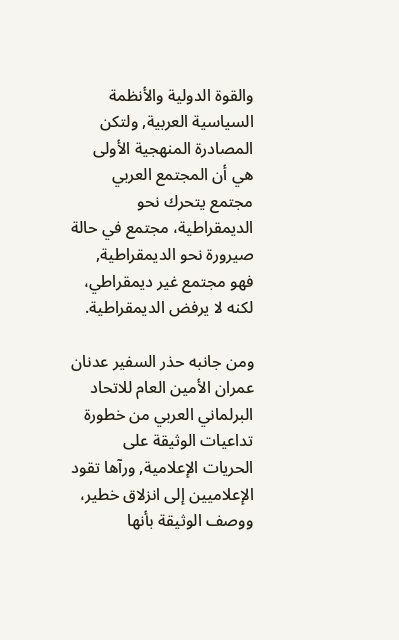والقوة الدولية والأنظمة السياسية العربية, ولتكن المصادرة المنهجية الأولى هي أن المجتمع العربي مجتمع يتحرك نحو الديمقراطية، مجتمع في حالة صيرورة نحو الديمقراطية, فهو مجتمع غير ديمقراطي، لكنه لا يرفض الديمقراطية.

ومن جانبه حذر السفير عدنان عمران الأمين العام للاتحاد البرلماني العربي من خطورة تداعيات الوثيقة على الحريات الإعلامية, ورآها تقود الإعلاميين إلى انزلاق خطير، ووصف الوثيقة بأنها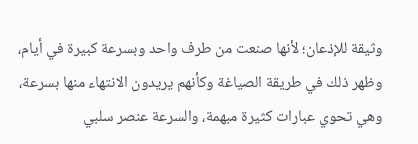وثيقة للإذعان؛ لأنها صنعت من طرف واحد وبسرعة كبيرة في أيام، وظهر ذلك في طريقة الصياغة وكأنهم يريدون الانتهاء منها بسرعة، وهي تحوي عبارات كثيرة مبهمة، والسرعة عنصر سلبي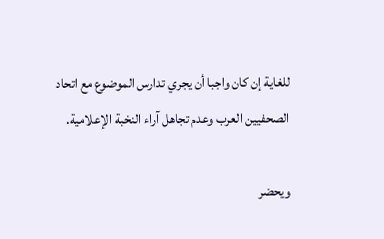للغاية إن كان واجبا أن يجري تدارس الموضوع مع اتحاد الصحفيين العرب وعدم تجاهل آراء النخبة الإعلامية.

ويحضر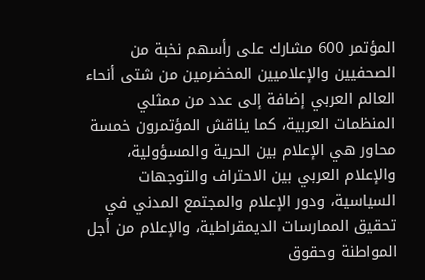المؤتمر 600 مشارك على رأسهم نخبة من الصحفيين والإعلاميين المخضرمين من شتى أنحاء العالم العربي إضافة إلى عدد من ممثلي المنظمات العربية، كما يناقش المؤتمرون خمسة محاور هي الإعلام بين الحرية والمسؤولية، والإعلام العربي بين الاحتراف والتوجهات السياسية، ودور الإعلام والمجتمع المدني في تحقيق الممارسات الديمقراطية، والإعلام من أجل المواطنة وحقوق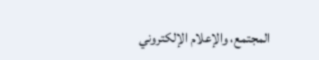المجتمع، والإعلام الإلكتروني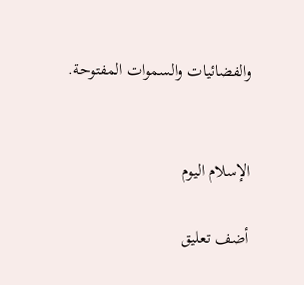والفضائيات والسموات المفتوحة.


الإسلام اليوم

أضف تعليق